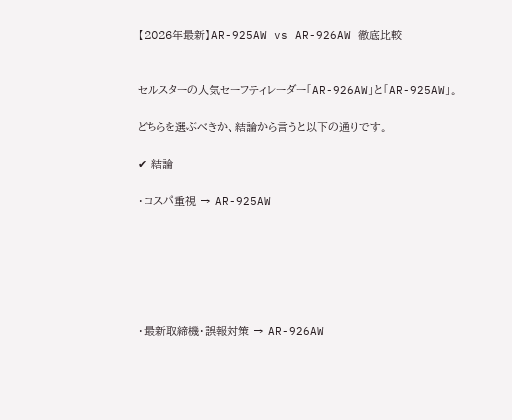【2026年最新】AR-925AW vs AR-926AW 徹底比較


セルスターの人気セーフティレーダー「AR-926AW」と「AR-925AW」。

どちらを選ぶべきか、結論から言うと以下の通りです。

✔ 結論

・コスパ重視 → AR-925AW






・最新取締機・誤報対策 → AR-926AW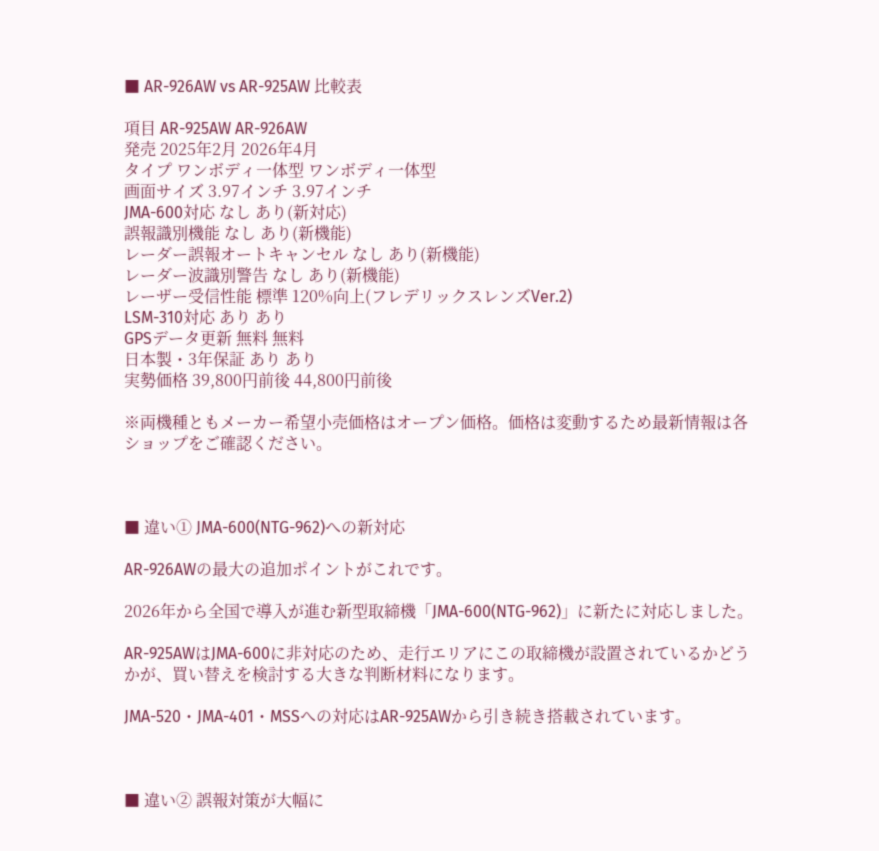■ AR-926AW vs AR-925AW 比較表

項目 AR-925AW AR-926AW
発売 2025年2月 2026年4月
タイプ ワンボディ一体型 ワンボディ一体型
画面サイズ 3.97インチ 3.97インチ
JMA-600対応 なし あり(新対応)
誤報識別機能 なし あり(新機能)
レーダー誤報オートキャンセル なし あり(新機能)
レーダー波識別警告 なし あり(新機能)
レーザー受信性能 標準 120%向上(フレデリックスレンズVer.2)
LSM-310対応 あり あり
GPSデータ更新 無料 無料
日本製・3年保証 あり あり
実勢価格 39,800円前後 44,800円前後

※両機種ともメーカー希望小売価格はオープン価格。価格は変動するため最新情報は各ショップをご確認ください。



■ 違い① JMA-600(NTG-962)への新対応

AR-926AWの最大の追加ポイントがこれです。

2026年から全国で導入が進む新型取締機「JMA-600(NTG-962)」に新たに対応しました。

AR-925AWはJMA-600に非対応のため、走行エリアにこの取締機が設置されているかどうかが、買い替えを検討する大きな判断材料になります。

JMA-520・JMA-401・MSSへの対応はAR-925AWから引き続き搭載されています。



■ 違い② 誤報対策が大幅に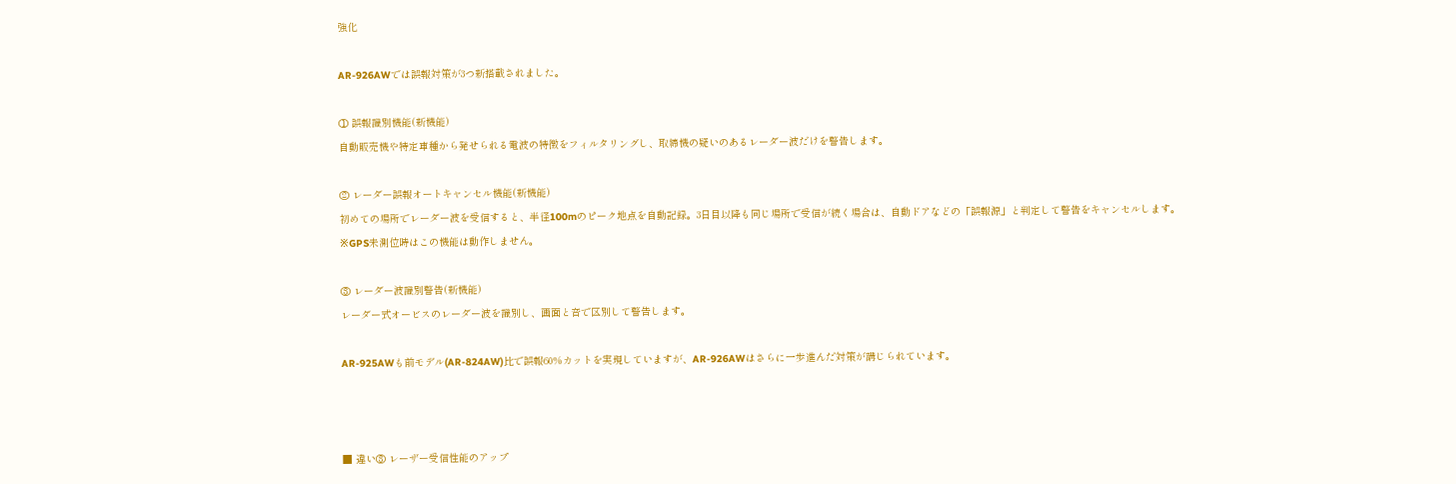強化

AR-926AWでは誤報対策が3つ新搭載されました。

① 誤報識別機能(新機能)
自動販売機や特定車種から発せられる電波の特徴をフィルタリングし、取締機の疑いのあるレーダー波だけを警告します。

② レーダー誤報オートキャンセル機能(新機能)
初めての場所でレーダー波を受信すると、半径100mのピーク地点を自動記録。3日目以降も同じ場所で受信が続く場合は、自動ドアなどの「誤報源」と判定して警告をキャンセルします。
※GPS未測位時はこの機能は動作しません。

③ レーダー波識別警告(新機能)
レーダー式オービスのレーダー波を識別し、画面と音で区別して警告します。

AR-925AWも前モデル(AR-824AW)比で誤報60%カットを実現していますが、AR-926AWはさらに一歩進んだ対策が講じられています。



■ 違い③ レーザー受信性能のアップ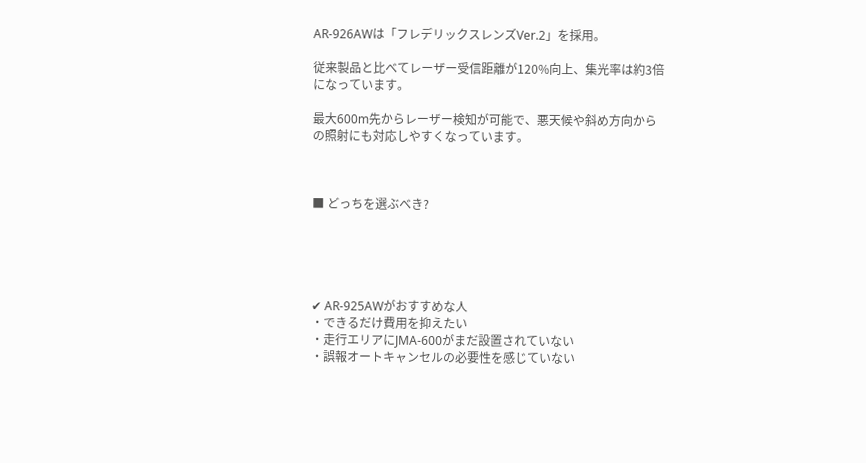AR-926AWは「フレデリックスレンズVer.2」を採用。

従来製品と比べてレーザー受信距離が120%向上、集光率は約3倍になっています。

最大600m先からレーザー検知が可能で、悪天候や斜め方向からの照射にも対応しやすくなっています。



■ どっちを選ぶべき?





✔ AR-925AWがおすすめな人
・できるだけ費用を抑えたい
・走行エリアにJMA-600がまだ設置されていない
・誤報オートキャンセルの必要性を感じていない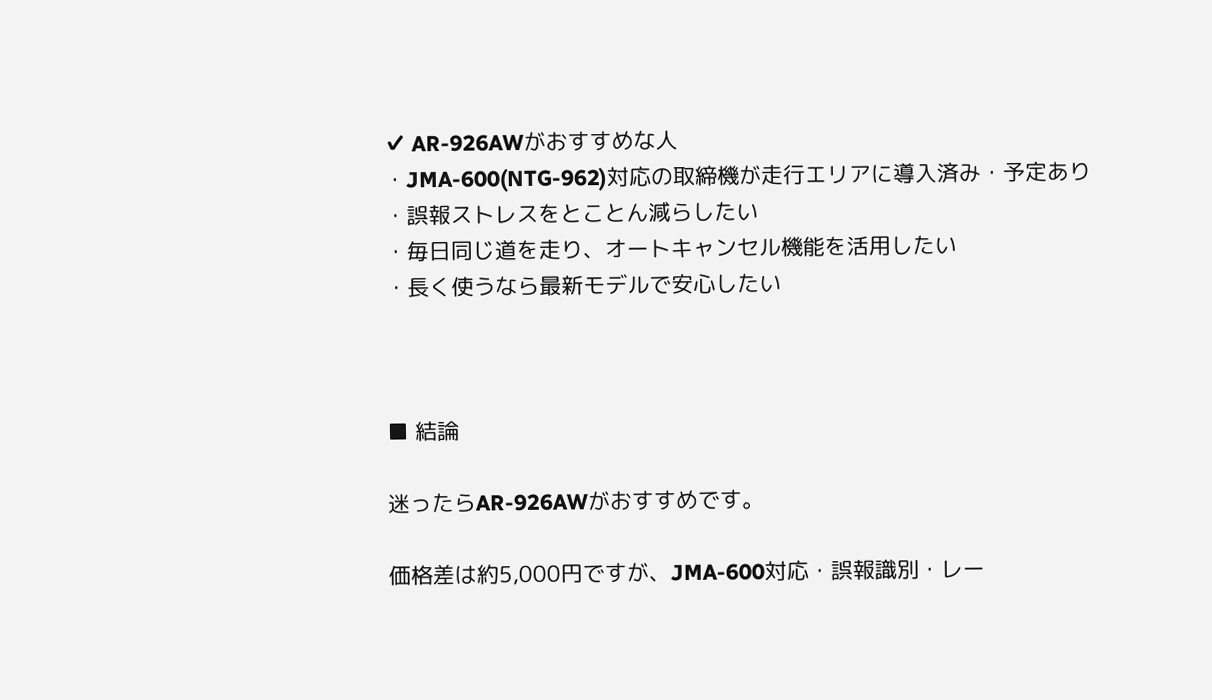✔ AR-926AWがおすすめな人
・JMA-600(NTG-962)対応の取締機が走行エリアに導入済み・予定あり
・誤報ストレスをとことん減らしたい
・毎日同じ道を走り、オートキャンセル機能を活用したい
・長く使うなら最新モデルで安心したい



■ 結論

迷ったらAR-926AWがおすすめです。

価格差は約5,000円ですが、JMA-600対応・誤報識別・レー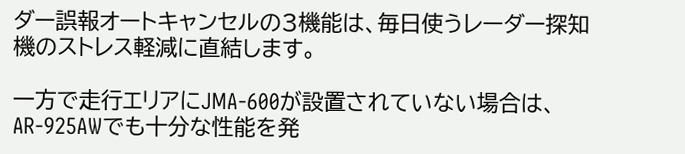ダー誤報オートキャンセルの3機能は、毎日使うレーダー探知機のストレス軽減に直結します。

一方で走行エリアにJMA-600が設置されていない場合は、AR-925AWでも十分な性能を発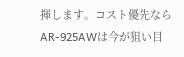揮します。コスト優先ならAR-925AWは今が狙い目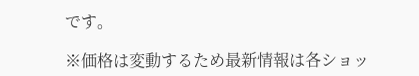です。

※価格は変動するため最新情報は各ショッ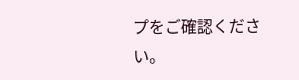プをご確認ください。